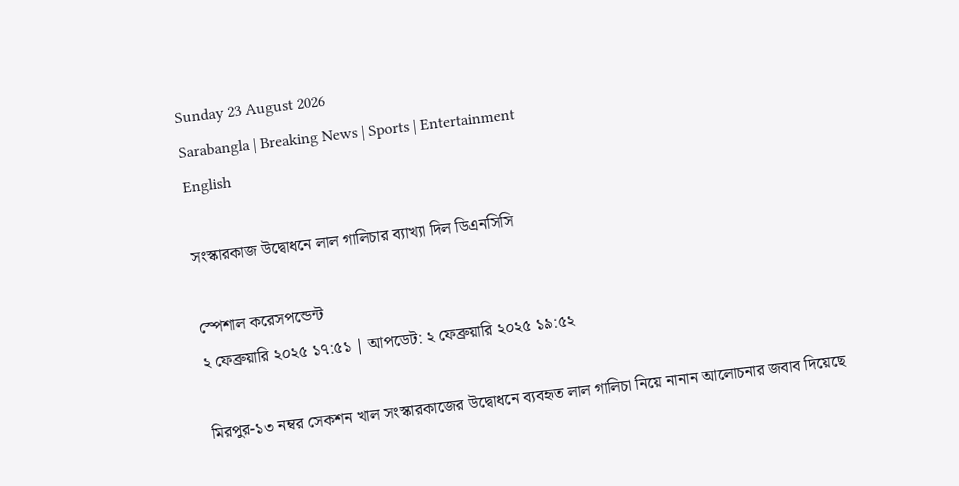Sunday 23 August 2026
Sarabangla | Breaking News | Sports | Entertainment
English

সংস্কারকাজ উদ্বোধনে লাল গালিচার ব্যাখ্যা দিল ডিএনসিসি

স্পেশাল করেসপন্ডেন্ট
২ ফেব্রুয়ারি ২০২৫ ১৭:৫১ | আপডেট: ২ ফেব্রুয়ারি ২০২৫ ১৯:৫২

মিরপুর-১৩ নম্বর সেকশন খাল সংস্কারকাজের উদ্বোধনে ব্যবহৃত লাল গালিচা নিয়ে নানান আলোচনার জবাব দিয়েছে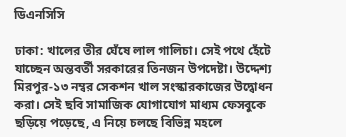ডিএনসিসি

ঢাকা: খালের তীর ঘেঁষে লাল গালিচা। সেই পথে হেঁটে যাচ্ছেন অন্তবর্তী সরকারের তিনজন উপদেষ্টা। উদ্দেশ্য মিরপুর-১৩ নম্বর সেকশন খাল সংস্কারকাজের উদ্বোধন করা। সেই ছবি সামাজিক যোগাযোগ মাধ্যম ফেসবুকে ছড়িয়ে পড়েছে, এ নিয়ে চলছে বিভিন্ন মহলে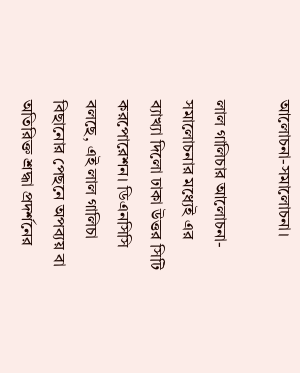আলোচনা-সমালোচনা।

লাল গালিচার আলোচনা-সমালোচনার মধ্যেই এর ব্যাখ্যা দিলো ঢাকা উত্তর সিটি করপোরেশন। ডিএনসিসি বলছে, এই লাল গালিচা বিছানোর পেছনে অপব্যয় বা অতিরিক্ত শ্রদ্ধা প্রদর্শনের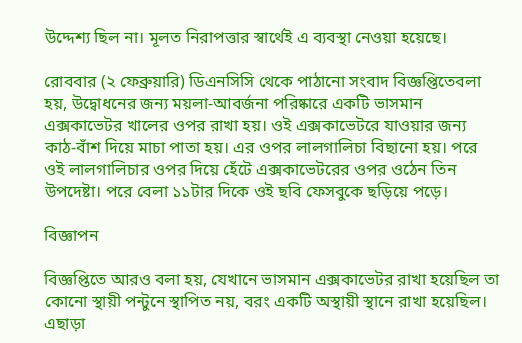উদ্দেশ্য ছিল না। মূলত নিরাপত্তার স্বার্থেই এ ব্যবস্থা নেওয়া হয়েছে।

রোববার (২ ফেব্রুয়ারি) ডিএনসিসি থেকে পাঠানো সংবাদ বিজ্ঞপ্তিতেবলা হয়, উদ্বোধনের জন্য ময়লা-আবর্জনা পরিষ্কারে একটি ভাসমান এক্সকাভেটর খালের ওপর রাখা হয়। ওই এক্সকাভেটরে যাওয়ার জন্য কাঠ-বাঁশ দিয়ে মাচা পাতা হয়। এর ওপর লালগালিচা বিছানো হয়। পরে ওই লালগালিচার ওপর দিয়ে হেঁটে এক্সকাভেটরের ওপর ওঠেন তিন উপদেষ্টা। পরে বেলা ১১টার দিকে ওই ছবি ফেসবুকে ছড়িয়ে পড়ে।

বিজ্ঞাপন

বিজ্ঞপ্তিতে আরও বলা হয়, যেখানে ভাসমান এক্সকাভেটর রাখা হয়েছিল তা কোনো স্থায়ী পন্টুনে স্থাপিত নয়, বরং একটি অস্থায়ী স্থানে রাখা হয়েছিল। এছাড়া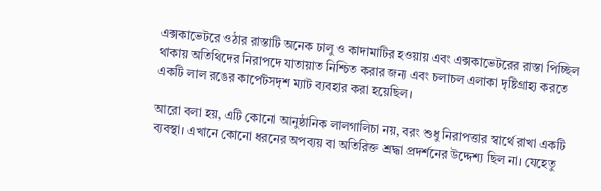এক্সকাভেটরে ওঠার রাস্তাটি অনেক ঢালু ও কাদামাটির হওয়ায় এবং এক্সকাভেটরের রাস্তা পিচ্ছিল থাকায় অতিথিদের নিরাপদে যাতায়াত নিশ্চিত করার জন্য এবং চলাচল এলাকা দৃষ্টিগ্রাহ্য করতে একটি লাল রঙের কার্পেটসদৃশ ম্যাট ব্যবহার করা হয়েছিল।

আরো বলা হয়, এটি কোনো আনুষ্ঠানিক লালগালিচা নয়, বরং শুধু নিরাপত্তার স্বার্থে রাখা একটি ব্যবস্থা। এখানে কোনো ধরনের অপব্যয় বা অতিরিক্ত শ্রদ্ধা প্রদর্শনের উদ্দেশ্য ছিল না। যেহেতু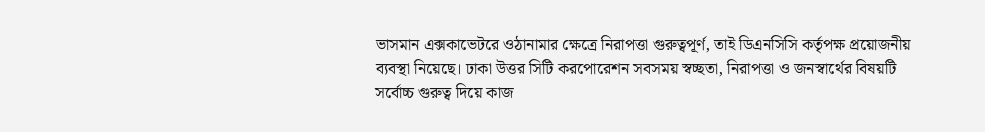ভাসমান এক্সকাভেটরে ওঠানামার ক্ষেত্রে নিরাপত্তা গুরুত্বপূর্ণ, তাই ডিএনসিসি কর্তৃপক্ষ প্রয়োজনীয় ব্যবস্থা নিয়েছে। ঢাকা উত্তর সিটি করপোরেশন সবসময় স্বচ্ছতা, নিরাপত্তা ও জনস্বার্থের বিষয়টি সর্বোচ্চ গুরুত্ব দিয়ে কাজ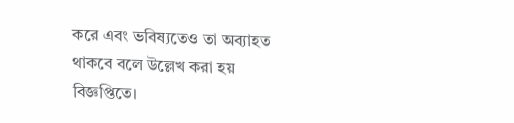করে এবং ভবিষ্যতেও তা অব্যাহত থাকবে বলে উল্লেখ করা হয় বিজ্ঞপ্তিতে।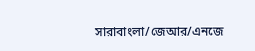সারাবাংলা/জেআর/এনজে